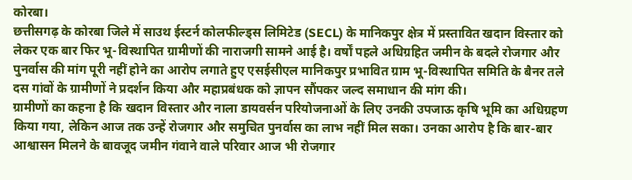कोरबा।
छत्तीसगढ़ के कोरबा जिले में साउथ ईस्टर्न कोलफील्ड्स लिमिटेड (SECL) के मानिकपुर क्षेत्र में प्रस्तावित खदान विस्तार को लेकर एक बार फिर भू-विस्थापित ग्रामीणों की नाराजगी सामने आई है। वर्षों पहले अधिग्रहित जमीन के बदले रोजगार और पुनर्वास की मांग पूरी नहीं होने का आरोप लगाते हुए एसईसीएल मानिकपुर प्रभावित ग्राम भू-विस्थापित समिति के बैनर तले दस गांवों के ग्रामीणों ने प्रदर्शन किया और महाप्रबंधक को ज्ञापन सौंपकर जल्द समाधान की मांग की।
ग्रामीणों का कहना है कि खदान विस्तार और नाला डायवर्सन परियोजनाओं के लिए उनकी उपजाऊ कृषि भूमि का अधिग्रहण किया गया, लेकिन आज तक उन्हें रोजगार और समुचित पुनर्वास का लाभ नहीं मिल सका। उनका आरोप है कि बार-बार आश्वासन मिलने के बावजूद जमीन गंवाने वाले परिवार आज भी रोजगार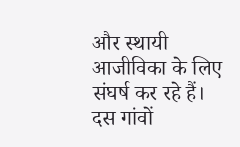और स्थायी आजीविका के लिए संघर्ष कर रहे हैं।
दस गांवों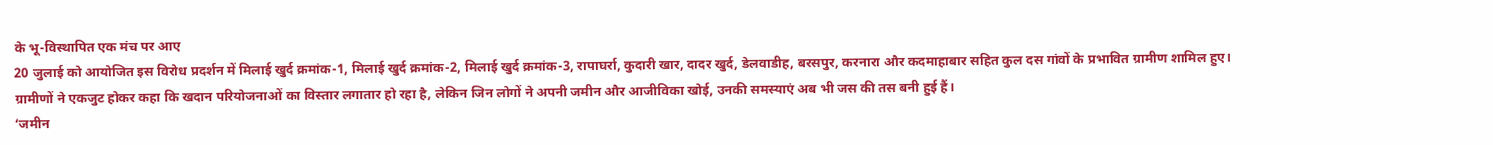के भू-विस्थापित एक मंच पर आए
20 जुलाई को आयोजित इस विरोध प्रदर्शन में मिलाई खुर्द क्रमांक-1, मिलाई खुर्द क्रमांक-2, मिलाई खुर्द क्रमांक-3, रापाघर्रा, कुदारी खार, दादर खुर्द, डेलवाडीह, बरसपुर, करनारा और कदमाहाबार सहित कुल दस गांवों के प्रभावित ग्रामीण शामिल हुए।
ग्रामीणों ने एकजुट होकर कहा कि खदान परियोजनाओं का विस्तार लगातार हो रहा है, लेकिन जिन लोगों ने अपनी जमीन और आजीविका खोई, उनकी समस्याएं अब भी जस की तस बनी हुई हैं।
‘जमीन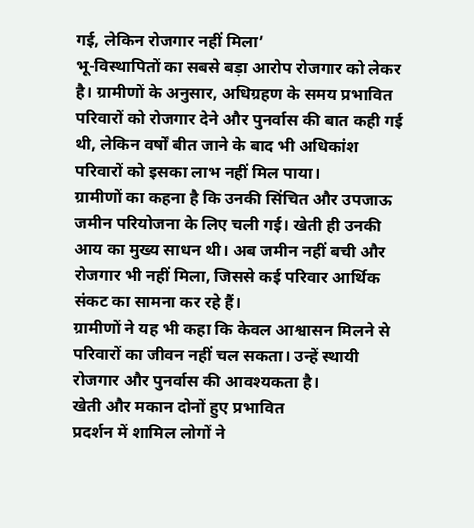गई, लेकिन रोजगार नहीं मिला’
भू-विस्थापितों का सबसे बड़ा आरोप रोजगार को लेकर है। ग्रामीणों के अनुसार, अधिग्रहण के समय प्रभावित परिवारों को रोजगार देने और पुनर्वास की बात कही गई थी, लेकिन वर्षों बीत जाने के बाद भी अधिकांश परिवारों को इसका लाभ नहीं मिल पाया।
ग्रामीणों का कहना है कि उनकी सिंचित और उपजाऊ जमीन परियोजना के लिए चली गई। खेती ही उनकी आय का मुख्य साधन थी। अब जमीन नहीं बची और रोजगार भी नहीं मिला, जिससे कई परिवार आर्थिक संकट का सामना कर रहे हैं।
ग्रामीणों ने यह भी कहा कि केवल आश्वासन मिलने से परिवारों का जीवन नहीं चल सकता। उन्हें स्थायी रोजगार और पुनर्वास की आवश्यकता है।
खेती और मकान दोनों हुए प्रभावित
प्रदर्शन में शामिल लोगों ने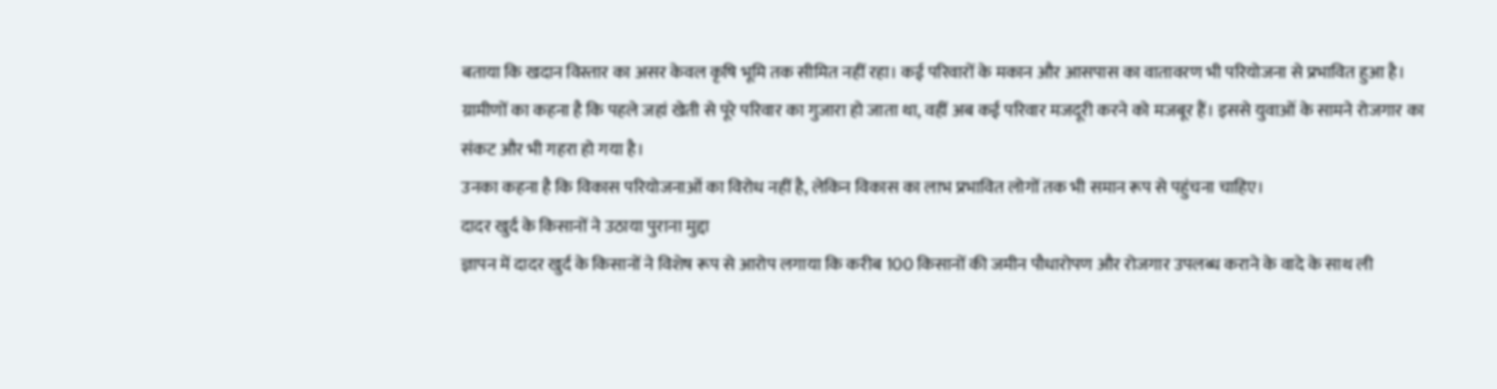बताया कि खदान विस्तार का असर केवल कृषि भूमि तक सीमित नहीं रहा। कई परिवारों के मकान और आसपास का वातावरण भी परियोजना से प्रभावित हुआ है।
ग्रामीणों का कहना है कि पहले जहां खेती से पूरे परिवार का गुजारा हो जाता था, वहीं अब कई परिवार मजदूरी करने को मजबूर हैं। इससे युवाओं के सामने रोजगार का संकट और भी गहरा हो गया है।
उनका कहना है कि विकास परियोजनाओं का विरोध नहीं है, लेकिन विकास का लाभ प्रभावित लोगों तक भी समान रूप से पहुंचना चाहिए।
दादर खुर्द के किसानों ने उठाया पुराना मुद्दा
ज्ञापन में दादर खुर्द के किसानों ने विशेष रूप से आरोप लगाया कि करीब 100 किसानों की जमीन पौधारोपण और रोजगार उपलब्ध कराने के वादे के साथ ली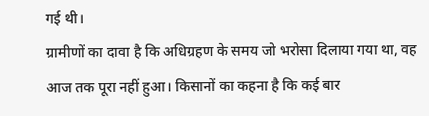गई थी।
ग्रामीणों का दावा है कि अधिग्रहण के समय जो भरोसा दिलाया गया था, वह आज तक पूरा नहीं हुआ। किसानों का कहना है कि कई बार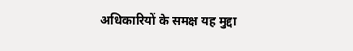अधिकारियों के समक्ष यह मुद्दा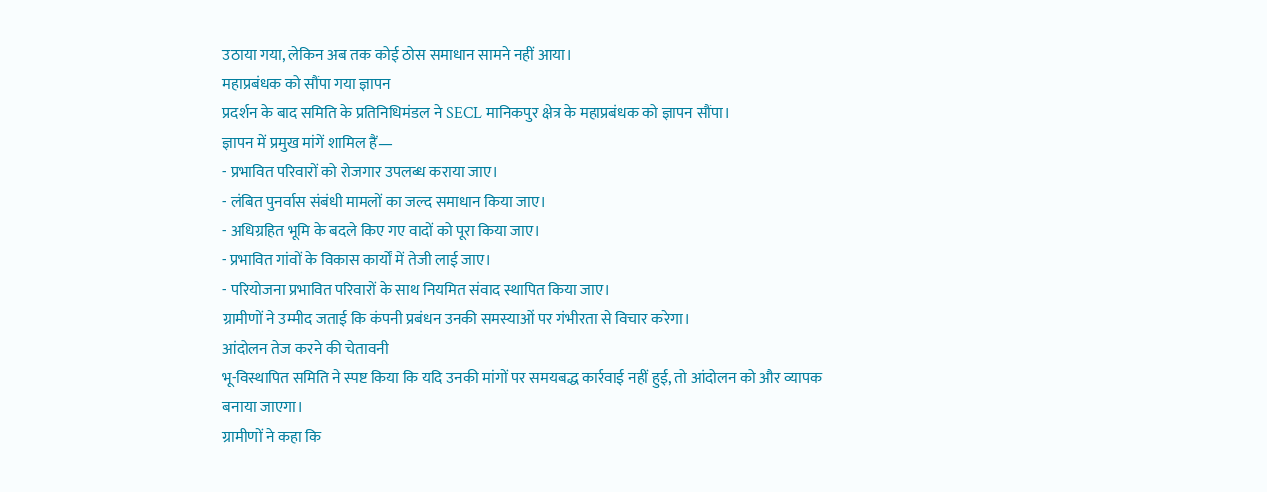उठाया गया, लेकिन अब तक कोई ठोस समाधान सामने नहीं आया।
महाप्रबंधक को सौंपा गया ज्ञापन
प्रदर्शन के बाद समिति के प्रतिनिधिमंडल ने SECL मानिकपुर क्षेत्र के महाप्रबंधक को ज्ञापन सौंपा।
ज्ञापन में प्रमुख मांगें शामिल हैं—
- प्रभावित परिवारों को रोजगार उपलब्ध कराया जाए।
- लंबित पुनर्वास संबंधी मामलों का जल्द समाधान किया जाए।
- अधिग्रहित भूमि के बदले किए गए वादों को पूरा किया जाए।
- प्रभावित गांवों के विकास कार्यों में तेजी लाई जाए।
- परियोजना प्रभावित परिवारों के साथ नियमित संवाद स्थापित किया जाए।
ग्रामीणों ने उम्मीद जताई कि कंपनी प्रबंधन उनकी समस्याओं पर गंभीरता से विचार करेगा।
आंदोलन तेज करने की चेतावनी
भू-विस्थापित समिति ने स्पष्ट किया कि यदि उनकी मांगों पर समयबद्ध कार्रवाई नहीं हुई, तो आंदोलन को और व्यापक बनाया जाएगा।
ग्रामीणों ने कहा कि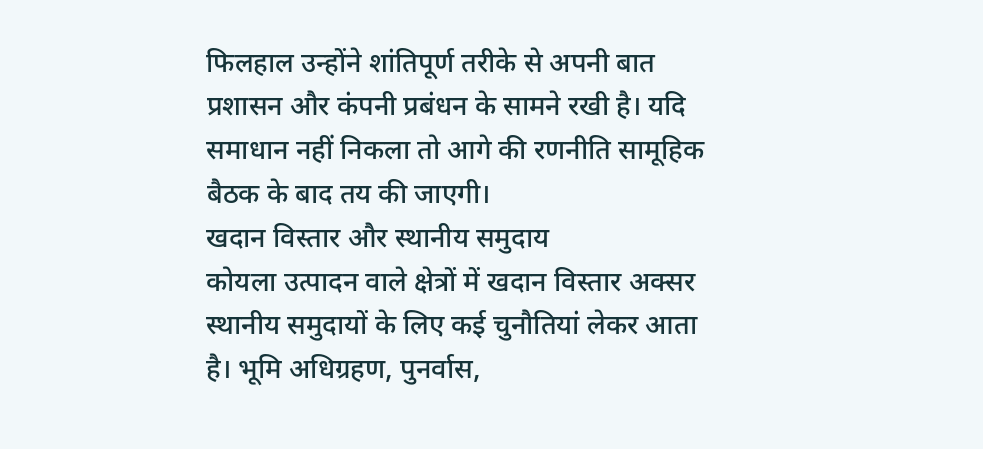फिलहाल उन्होंने शांतिपूर्ण तरीके से अपनी बात प्रशासन और कंपनी प्रबंधन के सामने रखी है। यदि समाधान नहीं निकला तो आगे की रणनीति सामूहिक बैठक के बाद तय की जाएगी।
खदान विस्तार और स्थानीय समुदाय
कोयला उत्पादन वाले क्षेत्रों में खदान विस्तार अक्सर स्थानीय समुदायों के लिए कई चुनौतियां लेकर आता है। भूमि अधिग्रहण, पुनर्वास,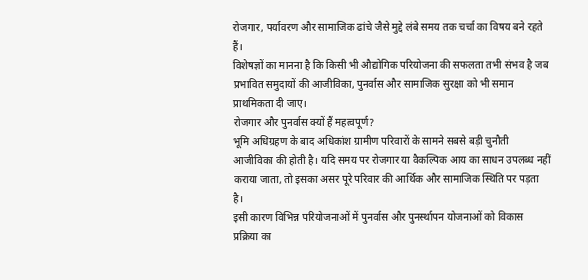रोजगार, पर्यावरण और सामाजिक ढांचे जैसे मुद्दे लंबे समय तक चर्चा का विषय बने रहते हैं।
विशेषज्ञों का मानना है कि किसी भी औद्योगिक परियोजना की सफलता तभी संभव है जब प्रभावित समुदायों की आजीविका, पुनर्वास और सामाजिक सुरक्षा को भी समान प्राथमिकता दी जाए।
रोजगार और पुनर्वास क्यों हैं महत्वपूर्ण?
भूमि अधिग्रहण के बाद अधिकांश ग्रामीण परिवारों के सामने सबसे बड़ी चुनौती आजीविका की होती है। यदि समय पर रोजगार या वैकल्पिक आय का साधन उपलब्ध नहीं कराया जाता, तो इसका असर पूरे परिवार की आर्थिक और सामाजिक स्थिति पर पड़ता है।
इसी कारण विभिन्न परियोजनाओं में पुनर्वास और पुनर्स्थापन योजनाओं को विकास प्रक्रिया का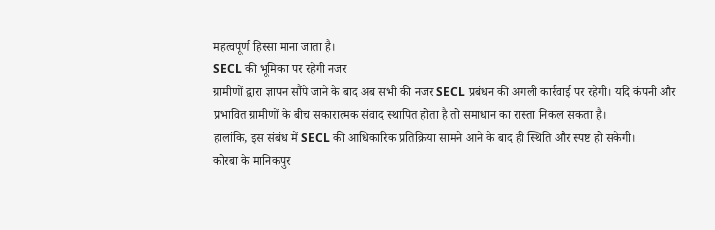महत्वपूर्ण हिस्सा माना जाता है।
SECL की भूमिका पर रहेगी नजर
ग्रामीणों द्वारा ज्ञापन सौंपे जाने के बाद अब सभी की नजर SECL प्रबंधन की अगली कार्रवाई पर रहेगी। यदि कंपनी और प्रभावित ग्रामीणों के बीच सकारात्मक संवाद स्थापित होता है तो समाधान का रास्ता निकल सकता है।
हालांकि, इस संबंध में SECL की आधिकारिक प्रतिक्रिया सामने आने के बाद ही स्थिति और स्पष्ट हो सकेगी।
कोरबा के मानिकपुर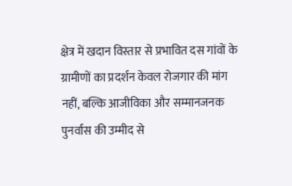क्षेत्र में खदान विस्तार से प्रभावित दस गांवों के ग्रामीणों का प्रदर्शन केवल रोजगार की मांग नहीं, बल्कि आजीविका और सम्मानजनक पुनर्वास की उम्मीद से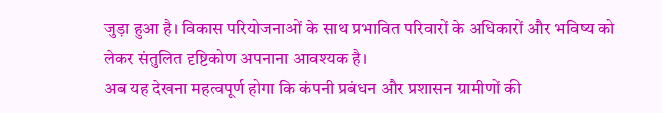जुड़ा हुआ है। विकास परियोजनाओं के साथ प्रभावित परिवारों के अधिकारों और भविष्य को लेकर संतुलित दृष्टिकोण अपनाना आवश्यक है।
अब यह देखना महत्वपूर्ण होगा कि कंपनी प्रबंधन और प्रशासन ग्रामीणों की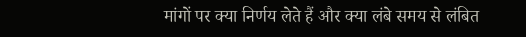मांगों पर क्या निर्णय लेते हैं और क्या लंबे समय से लंबित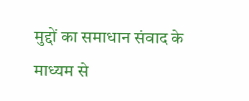मुद्दों का समाधान संवाद के माध्यम से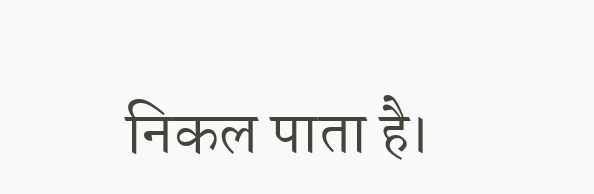निकल पाता है।